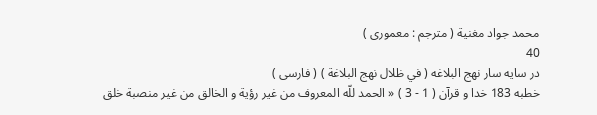محمد جواد مغنية ( مترجم : معمورى )
40
در سايه سار نهج البلاغه ( في ظلال نهج البلاغة ) ( فارسى )
خطبه 183 خدا و قرآن ( 1 - 3 ) « الحمد للّه المعروف من غير رؤية و الخالق من غير منصبة خلق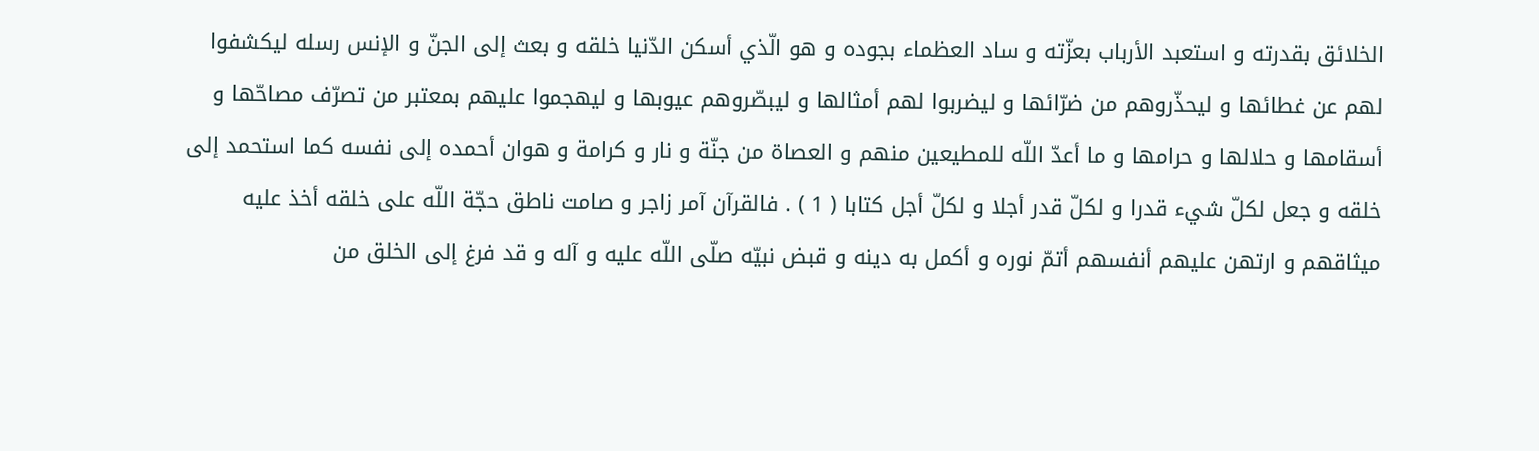الخلائق بقدرته و استعبد الأرباب بعزّته و ساد العظماء بجوده و هو الّذي أسكن الدّنيا خلقه و بعث إلى الجنّ و الإنس رسله ليكشفوا لهم عن غطائها و ليحذّروهم من ضرّائها و ليضربوا لهم أمثالها و ليبصّروهم عيوبها و ليهجموا عليهم بمعتبر من تصرّف مصاحّها و أسقامها و حلالها و حرامها و ما أعدّ اللّه للمطيعين منهم و العصاة من جنّة و نار و كرامة و هوان أحمده إلى نفسه كما استحمد إلى خلقه و جعل لكلّ شيء قدرا و لكلّ قدر أجلا و لكلّ أجل كتابا ( 1 ) . فالقرآن آمر زاجر و صامت ناطق حجّة اللّه على خلقه أخذ عليه ميثاقهم و ارتهن عليهم أنفسهم أتمّ نوره و أكمل به دينه و قبض نبيّه صلّى اللّه عليه و آله و قد فرغ إلى الخلق من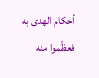أحكام الهدى به فعظّموا منه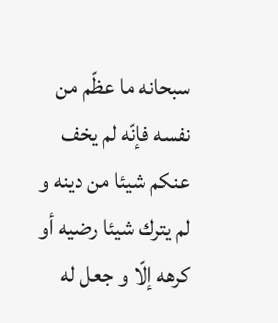سبحانه ما عظّم من نفسه فإنّه لم يخف عنكم شيئا من دينه و لم يترك شيئا رضيه أو كرهه إلّا و جعل له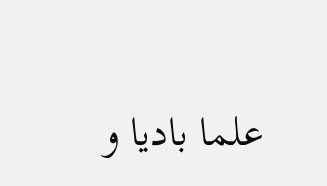علما باديا و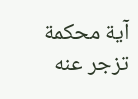آية محكمة تزجر عنه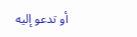أو تدعو إليه